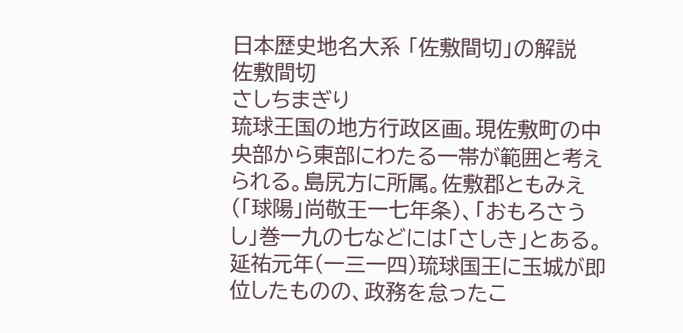日本歴史地名大系 「佐敷間切」の解説
佐敷間切
さしちまぎり
琉球王国の地方行政区画。現佐敷町の中央部から東部にわたる一帯が範囲と考えられる。島尻方に所属。佐敷郡ともみえ(「球陽」尚敬王一七年条)、「おもろさうし」巻一九の七などには「さしき」とある。延祐元年(一三一四)琉球国王に玉城が即位したものの、政務を怠ったこ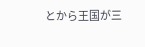とから王国が三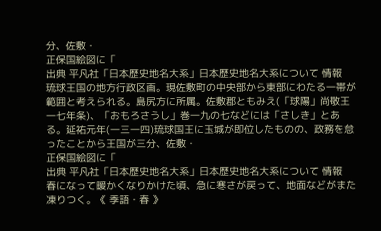分、佐敷・
正保国絵図に「
出典 平凡社「日本歴史地名大系」日本歴史地名大系について 情報
琉球王国の地方行政区画。現佐敷町の中央部から東部にわたる一帯が範囲と考えられる。島尻方に所属。佐敷郡ともみえ(「球陽」尚敬王一七年条)、「おもろさうし」巻一九の七などには「さしき」とある。延祐元年(一三一四)琉球国王に玉城が即位したものの、政務を怠ったことから王国が三分、佐敷・
正保国絵図に「
出典 平凡社「日本歴史地名大系」日本歴史地名大系について 情報
春になって暖かくなりかけた頃、急に寒さが戻って、地面などがまた凍りつく。《 季語・春 》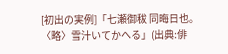[初出の実例]「七瀬御秡 同晦日也。〈略〉雪汁いてかへる」(出典:俳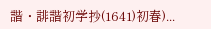諧・誹諧初学抄(1641)初春)...